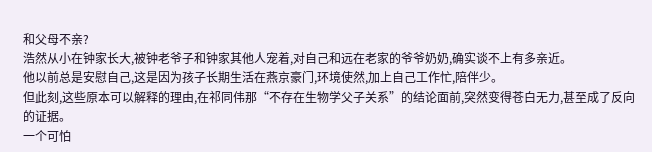和父母不亲?
浩然从小在钟家长大,被钟老爷子和钟家其他人宠着,对自己和远在老家的爷爷奶奶,确实谈不上有多亲近。
他以前总是安慰自己,这是因为孩子长期生活在燕京豪门,环境使然,加上自己工作忙,陪伴少。
但此刻,这些原本可以解释的理由,在祁同伟那“不存在生物学父子关系”的结论面前,突然变得苍白无力,甚至成了反向的证据。
一个可怕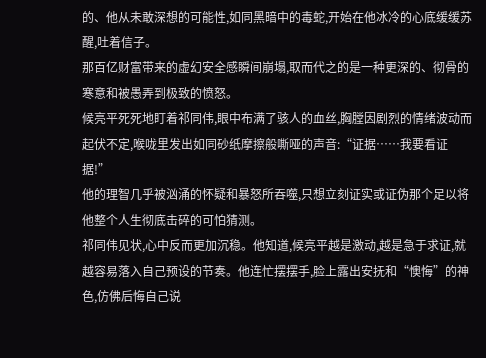的、他从未敢深想的可能性,如同黑暗中的毒蛇,开始在他冰冷的心底缓缓苏醒,吐着信子。
那百亿财富带来的虚幻安全感瞬间崩塌,取而代之的是一种更深的、彻骨的寒意和被愚弄到极致的愤怒。
候亮平死死地盯着祁同伟,眼中布满了骇人的血丝,胸膛因剧烈的情绪波动而起伏不定,喉咙里发出如同砂纸摩擦般嘶哑的声音:“证据……我要看证据!”
他的理智几乎被汹涌的怀疑和暴怒所吞噬,只想立刻证实或证伪那个足以将他整个人生彻底击碎的可怕猜测。
祁同伟见状,心中反而更加沉稳。他知道,候亮平越是激动,越是急于求证,就越容易落入自己预设的节奏。他连忙摆摆手,脸上露出安抚和“懊悔”的神色,仿佛后悔自己说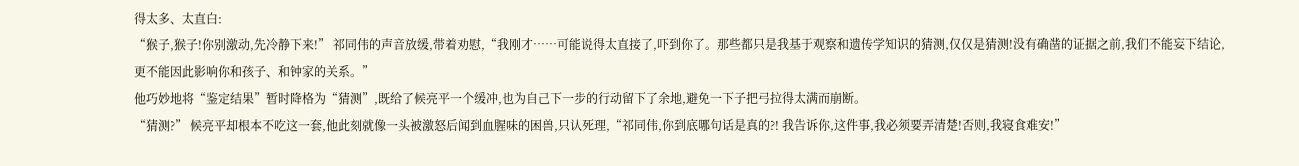得太多、太直白:
“猴子,猴子!你别激动,先冷静下来!” 祁同伟的声音放缓,带着劝慰,“我刚才……可能说得太直接了,吓到你了。那些都只是我基于观察和遗传学知识的猜测,仅仅是猜测!没有确凿的证据之前,我们不能妄下结论,更不能因此影响你和孩子、和钟家的关系。”
他巧妙地将“鉴定结果”暂时降格为“猜测”,既给了候亮平一个缓冲,也为自己下一步的行动留下了余地,避免一下子把弓拉得太满而崩断。
“猜测?” 候亮平却根本不吃这一套,他此刻就像一头被激怒后闻到血腥味的困兽,只认死理,“祁同伟,你到底哪句话是真的?! 我告诉你,这件事,我必须要弄清楚!否则,我寝食难安!”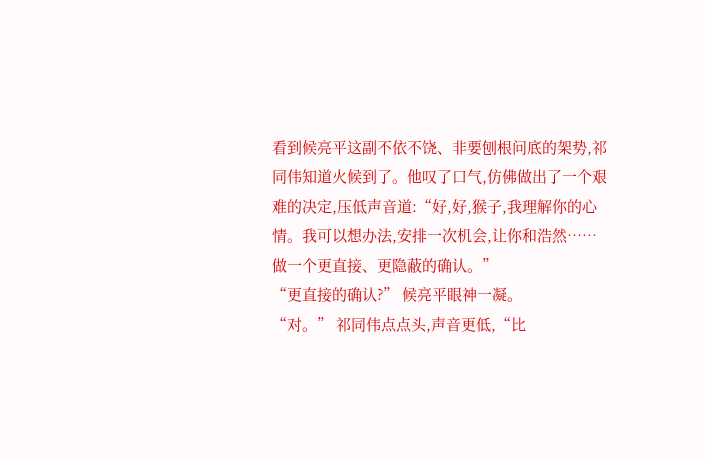看到候亮平这副不依不饶、非要刨根问底的架势,祁同伟知道火候到了。他叹了口气,仿佛做出了一个艰难的决定,压低声音道:“好,好,猴子,我理解你的心情。我可以想办法,安排一次机会,让你和浩然……做一个更直接、更隐蔽的确认。”
“更直接的确认?” 候亮平眼神一凝。
“对。” 祁同伟点点头,声音更低,“比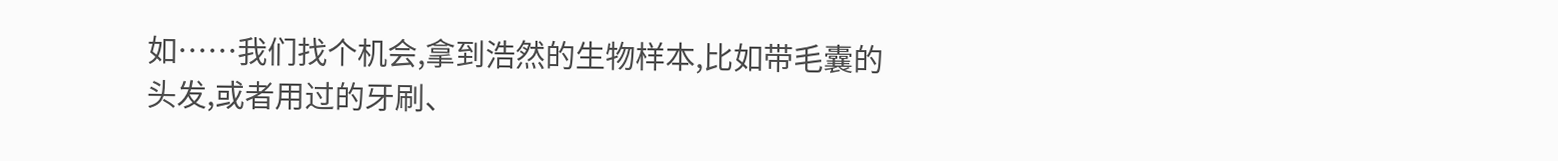如……我们找个机会,拿到浩然的生物样本,比如带毛囊的头发,或者用过的牙刷、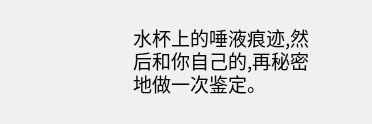水杯上的唾液痕迹,然后和你自己的,再秘密地做一次鉴定。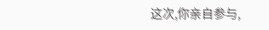这次,你亲自参与,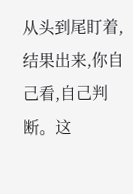从头到尾盯着,结果出来,你自己看,自己判断。这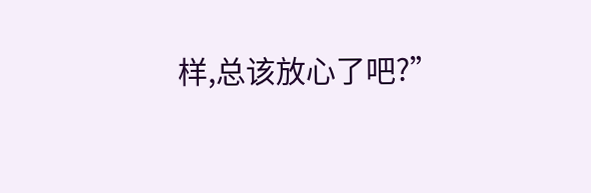样,总该放心了吧?”